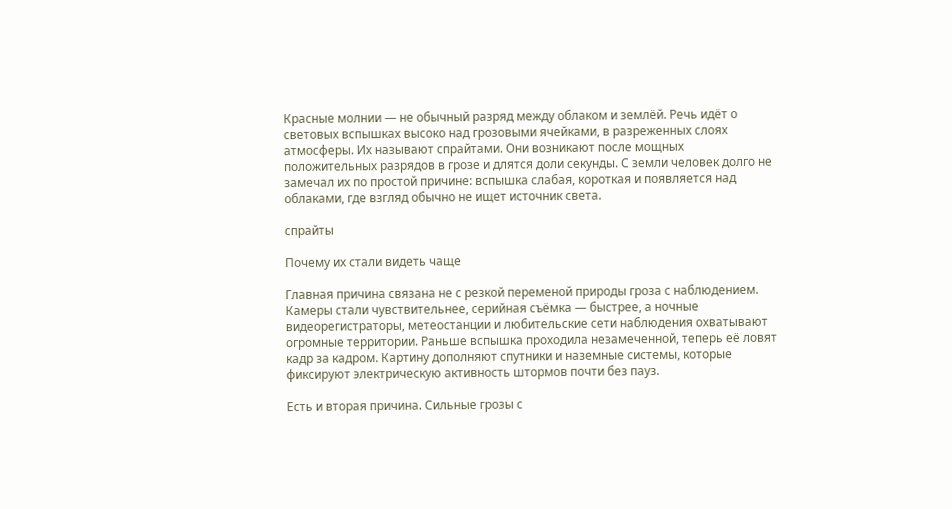Красные молнии — не обычный разряд между облаком и землёй. Речь идёт о световых вспышках высоко над грозовыми ячейками, в разреженных слоях атмосферы. Их называют спрайтами. Они возникают после мощных положительных разрядов в грозе и длятся доли секунды. С земли человек долго не замечал их по простой причине: вспышка слабая, короткая и появляется над облаками, где взгляд обычно не ищет источник света.

спрайты

Почему их стали видеть чаще

Главная причина связана не с резкой переменой природы гроза с наблюдением. Камеры стали чувствительнее, серийная съёмка — быстрее, а ночные видеорегистраторы, метеостанции и любительские сети наблюдения охватывают огромные территории. Раньше вспышка проходила незамеченной, теперь её ловят кадр за кадром. Картину дополняют спутники и наземные системы, которые фиксируют электрическую активность штормов почти без пауз.

Есть и вторая причина. Сильные грозы с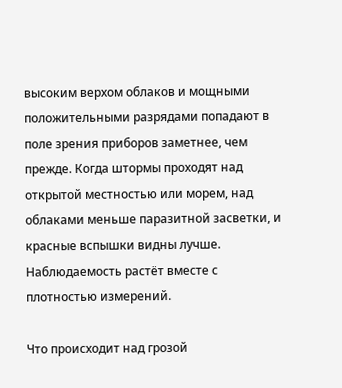высоким верхом облаков и мощными положительными разрядами попадают в поле зрения приборов заметнее, чем прежде. Когда штормы проходят над открытой местностью или морем, над облаками меньше паразитной засветки, и красные вспышки видны лучше. Наблюдаемость растёт вместе с плотностью измерений.

Что происходит над грозой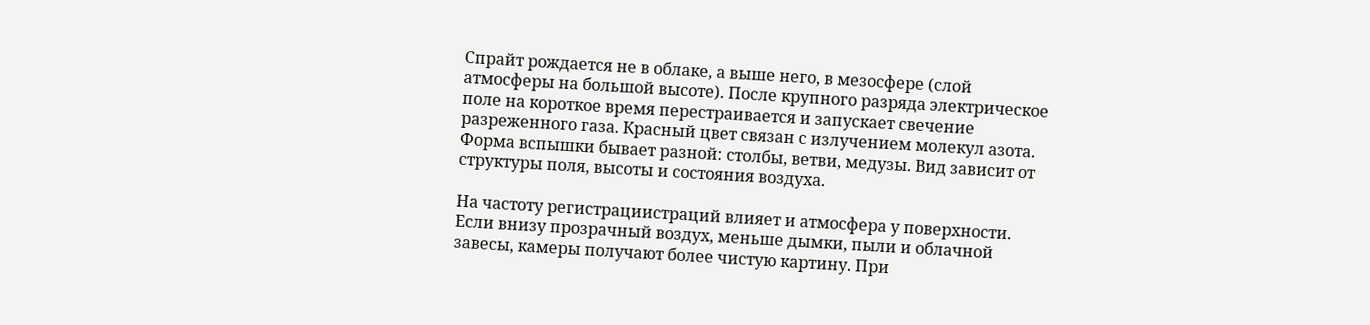Спрайт рождается не в облаке, а выше него, в мезосфере (слой атмосферы на большой высоте). После крупного разряда электрическое поле на короткое время перестраивается и запускает свечение разреженного газа. Красный цвет связан с излучением молекул азота. Форма вспышки бывает разной: столбы, ветви, медузы. Вид зависит от структуры поля, высоты и состояния воздуха.

На частоту регистрациистраций влияет и атмосфера у поверхности. Если внизу прозрачный воздух, меньше дымки, пыли и облачной завесы, камеры получают более чистую картину. При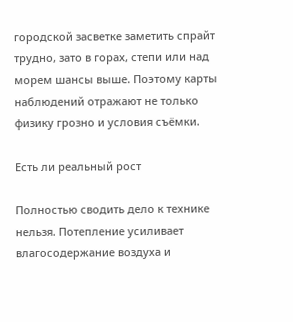городской засветке заметить спрайт трудно, зато в горах, степи или над морем шансы выше. Поэтому карты наблюдений отражают не только физику грозно и условия съёмки.

Есть ли реальный рост

Полностью сводить дело к технике нельзя. Потепление усиливает влагосодержание воздуха и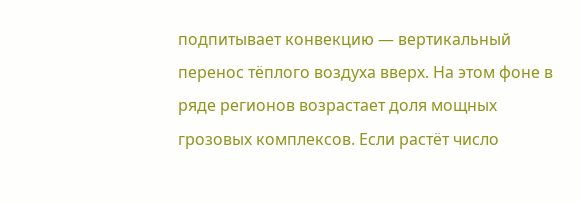подпитывает конвекцию — вертикальный перенос тёплого воздуха вверх. На этом фоне в ряде регионов возрастает доля мощных грозовых комплексов. Если растёт число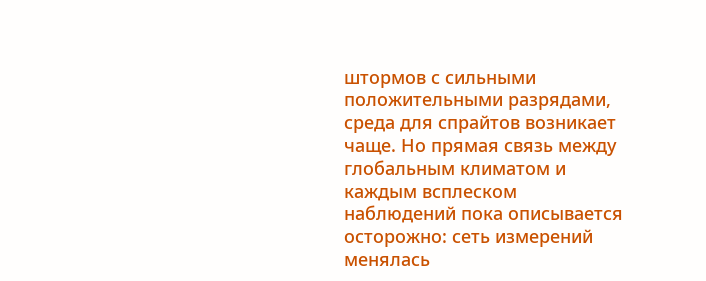штормов с сильными положительными разрядами, среда для спрайтов возникает чаще. Но прямая связь между глобальным климатом и каждым всплеском наблюдений пока описывается осторожно: сеть измерений менялась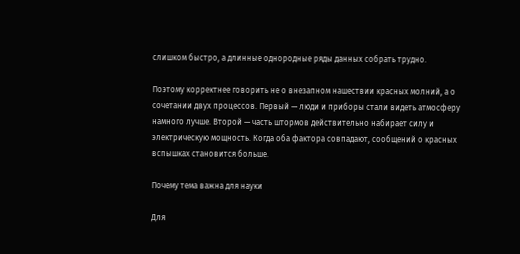слишком быстро, а длинные однородные ряды данных собрать трудно.

Поэтому корректнее говорить не о внезапном нашествии красных молний, а о сочетании двух процессов. Первый — люди и приборы стали видеть атмосферу намного лучше. Второй — часть штормов действительно набирает силу и электрическую мощность. Когда оба фактора совпадают, сообщений о красных вспышках становится больше.

Почему тема важна для науки

Для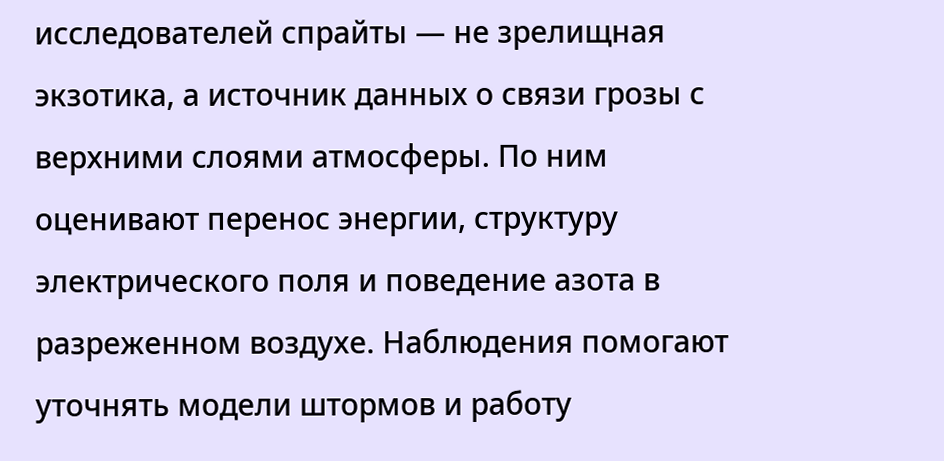исследователей спрайты — не зрелищная экзотика, а источник данных о связи грозы с верхними слоями атмосферы. По ним оценивают перенос энергии, структуру электрического поля и поведение азота в разреженном воздухе. Наблюдения помогают уточнять модели штормов и работу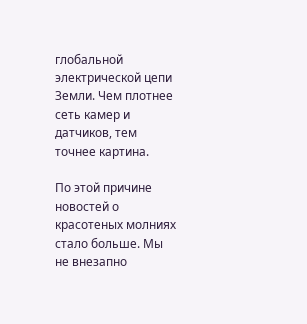глобальной электрической цепи Земли. Чем плотнее сеть камер и датчиков, тем точнее картина.

По этой причине новостей о красотеных молниях стало больше. Мы не внезапно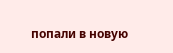попали в новую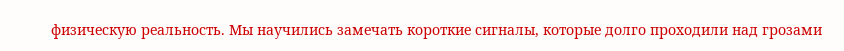физическую реальность. Мы научились замечать короткие сигналы, которые долго проходили над грозами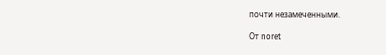почти незамеченными.

От noret